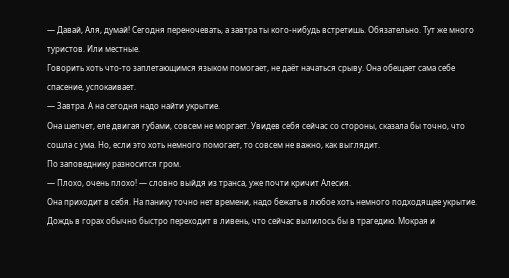— Давай, Аля, думай! Сегодня переночевать, а завтра ты кого-нибудь встретишь. Обязательно. Тут же много туристов. Или местные.
Говорить хоть что-то заплетающимся языком помогает, не даёт начаться срыву. Она обещает сама себе спасение, успокаивает.
— Завтра. А на сегодня надо найти укрытие.
Она шепчет, еле двигая губами, совсем не моргает. Увидев себя сейчас со стороны, сказала бы точно, что сошла с ума. Но, если это хоть немного помогает, то совсем не важно, как выглядит.
По заповеднику разносится гром.
— Плохо, очень плохо! — словно выйдя из транса, уже почти кричит Алесия.
Она приходит в себя. На панику точно нет времени, надо бежать в любое хоть немного подходящее укрытие.
Дождь в горах обычно быстро переходит в ливень, что сейчас вылилось бы в трагедию. Мокрая и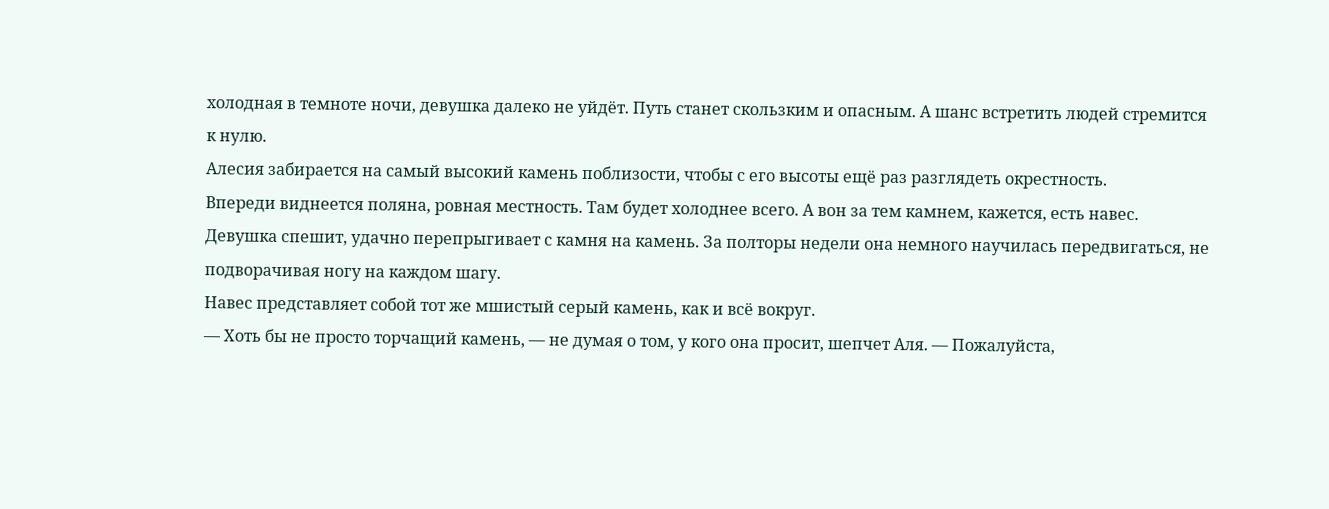холодная в темноте ночи, девушка далеко не уйдёт. Путь станет скользким и опасным. А шанс встретить людей стремится к нулю.
Алесия забирается на самый высокий камень поблизости, чтобы с его высоты ещё раз разглядеть окрестность.
Впереди виднеется поляна, ровная местность. Там будет холоднее всего. А вон за тем камнем, кажется, есть навес.
Девушка спешит, удачно перепрыгивает с камня на камень. За полторы недели она немного научилась передвигаться, не подворачивая ногу на каждом шагу.
Навес представляет собой тот же мшистый серый камень, как и всё вокруг.
— Хоть бы не просто торчащий камень, — не думая о том, у кого она просит, шепчет Аля. — Пожалуйста,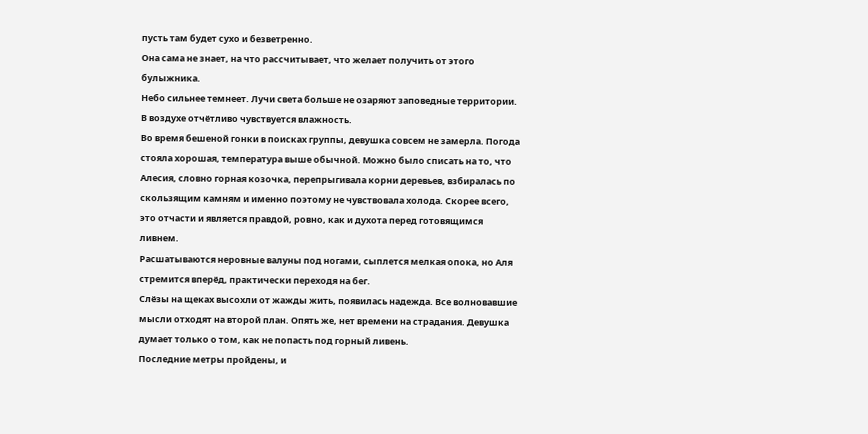пусть там будет сухо и безветренно.
Она сама не знает, на что рассчитывает, что желает получить от этого булыжника.
Небо сильнее темнеет. Лучи света больше не озаряют заповедные территории. В воздухе отчётливо чувствуется влажность.
Во время бешеной гонки в поисках группы, девушка совсем не замерла. Погода стояла хорошая, температура выше обычной. Можно было списать на то, что Алесия, словно горная козочка, перепрыгивала корни деревьев, взбиралась по скользящим камням и именно поэтому не чувствовала холода. Скорее всего, это отчасти и является правдой, ровно, как и духота перед готовящимся ливнем.
Расшатываются неровные валуны под ногами, сыплется мелкая опока, но Аля стремится вперёд, практически переходя на бег.
Слёзы на щеках высохли от жажды жить, появилась надежда. Все волновавшие мысли отходят на второй план. Опять же, нет времени на страдания. Девушка думает только о том, как не попасть под горный ливень.
Последние метры пройдены, и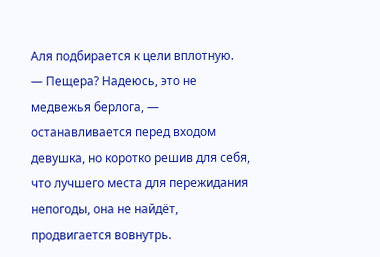Аля подбирается к цели вплотную.
— Пещера? Надеюсь, это не медвежья берлога, — останавливается перед входом девушка, но коротко решив для себя, что лучшего места для пережидания непогоды, она не найдёт, продвигается вовнутрь.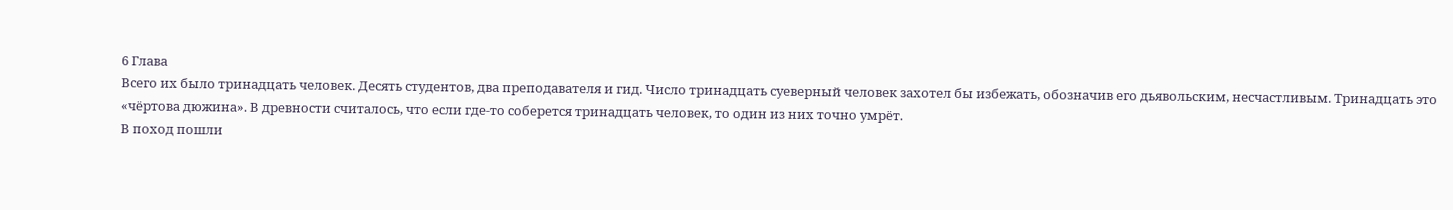6 Глава
Всего их было тринадцать человек. Десять студентов, два преподавателя и гид. Число тринадцать суеверный человек захотел бы избежать, обозначив его дьявольским, несчастливым. Тринадцать это «чёртова дюжина». В древности считалось, что если где-то соберется тринадцать человек, то один из них точно умрёт.
В поход пошли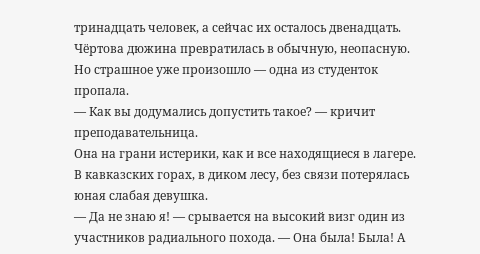тринадцать человек, а сейчас их осталось двенадцать. Чёртова дюжина превратилась в обычную, неопасную. Но страшное уже произошло — одна из студенток пропала.
— Как вы додумались допустить такое? — кричит преподавательница.
Она на грани истерики, как и все находящиеся в лагере. В кавказских горах, в диком лесу, без связи потерялась юная слабая девушка.
— Да не знаю я! — срывается на высокий визг один из участников радиального похода. — Она была! Была! А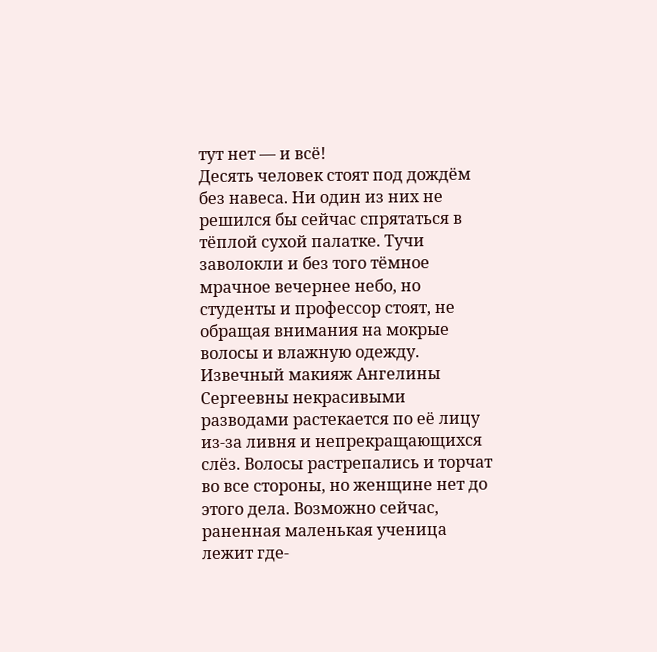тут нет — и всё!
Десять человек стоят под дождём без навеса. Ни один из них не решился бы сейчас спрятаться в тёплой сухой палатке. Тучи заволокли и без того тёмное мрачное вечернее небо, но студенты и профессор стоят, не обращая внимания на мокрые волосы и влажную одежду.
Извечный макияж Ангелины Сергеевны некрасивыми разводами растекается по её лицу из-за ливня и непрекращающихся слёз. Волосы растрепались и торчат во все стороны, но женщине нет до этого дела. Возможно сейчас, раненная маленькая ученица лежит где-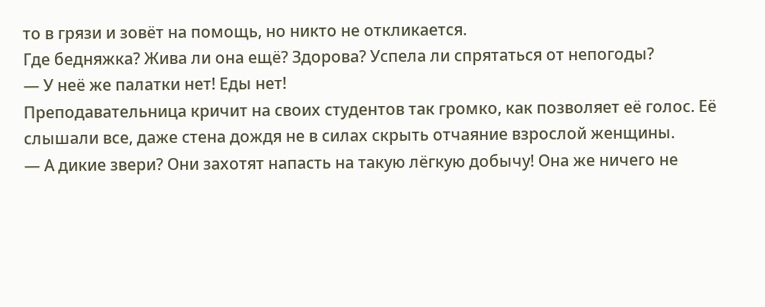то в грязи и зовёт на помощь, но никто не откликается.
Где бедняжка? Жива ли она ещё? Здорова? Успела ли спрятаться от непогоды?
— У неё же палатки нет! Еды нет!
Преподавательница кричит на своих студентов так громко, как позволяет её голос. Её слышали все, даже стена дождя не в силах скрыть отчаяние взрослой женщины.
— А дикие звери? Они захотят напасть на такую лёгкую добычу! Она же ничего не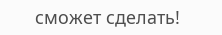сможет сделать!